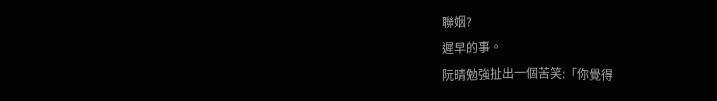聯姻?
遲早的事。
阮晴勉強扯出一個苦笑:「你覺得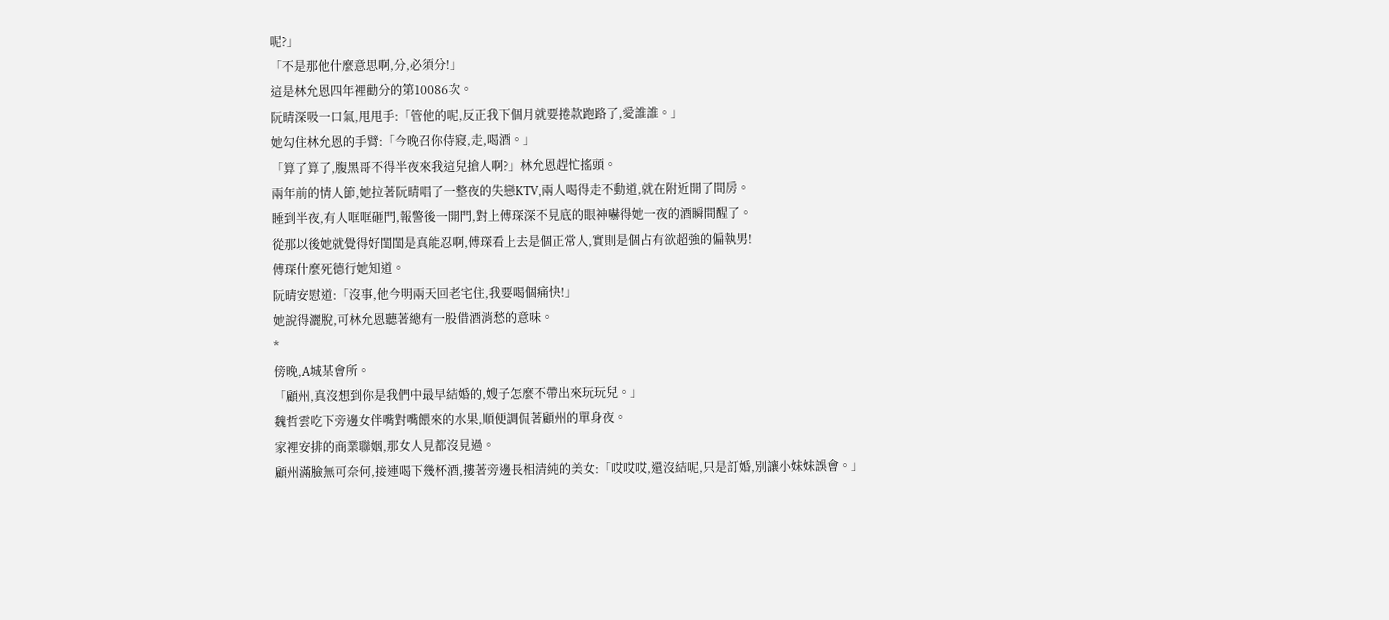呢?」
「不是那他什麼意思啊,分,必須分!」
這是林允恩四年裡勸分的第10086次。
阮晴深吸一口氣,甩甩手:「管他的呢,反正我下個月就要捲款跑路了,愛誰誰。」
她勾住林允恩的手臂:「今晚召你侍寢,走,喝酒。」
「算了算了,腹黑哥不得半夜來我這兒搶人啊?」林允恩趕忙搖頭。
兩年前的情人節,她拉著阮晴唱了一整夜的失戀KTV,兩人喝得走不動道,就在附近開了間房。
睡到半夜,有人哐哐砸門,報警後一開門,對上傅琛深不見底的眼神嚇得她一夜的酒瞬間醒了。
從那以後她就覺得好閨閨是真能忍啊,傅琛看上去是個正常人,實則是個占有欲超強的偏執男!
傅琛什麼死德行她知道。
阮晴安慰道:「沒事,他今明兩天回老宅住,我要喝個痛快!」
她說得灑脫,可林允恩聽著總有一股借酒消愁的意味。
*
傍晚,A城某會所。
「顧州,真沒想到你是我們中最早結婚的,嫂子怎麼不帶出來玩玩兒。」
魏哲雲吃下旁邊女伴嘴對嘴餵來的水果,順便調侃著顧州的單身夜。
家裡安排的商業聯姻,那女人見都沒見過。
顧州滿臉無可奈何,接連喝下幾杯酒,摟著旁邊長相清純的美女:「哎哎哎,還沒結呢,只是訂婚,別讓小妹妹誤會。」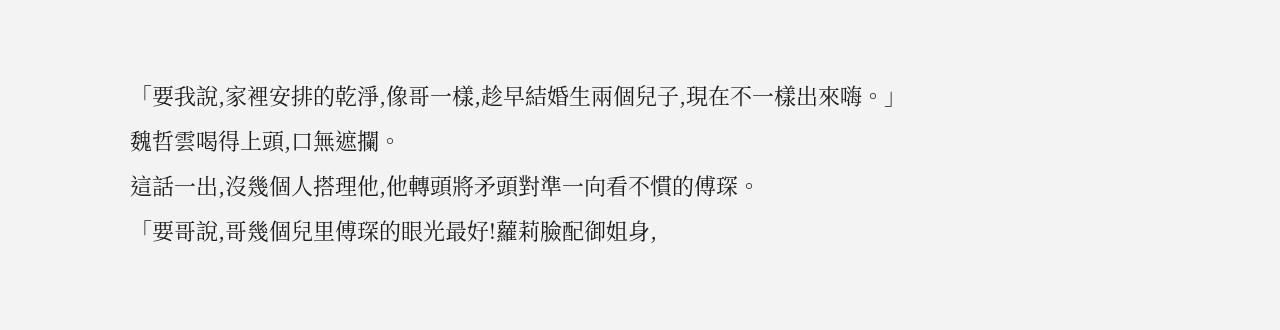「要我說,家裡安排的乾淨,像哥一樣,趁早結婚生兩個兒子,現在不一樣出來嗨。」
魏哲雲喝得上頭,口無遮攔。
這話一出,沒幾個人搭理他,他轉頭將矛頭對準一向看不慣的傅琛。
「要哥說,哥幾個兒里傅琛的眼光最好!蘿莉臉配御姐身,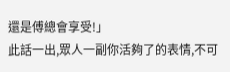還是傅總會享受!」
此話一出,眾人一副你活夠了的表情,不可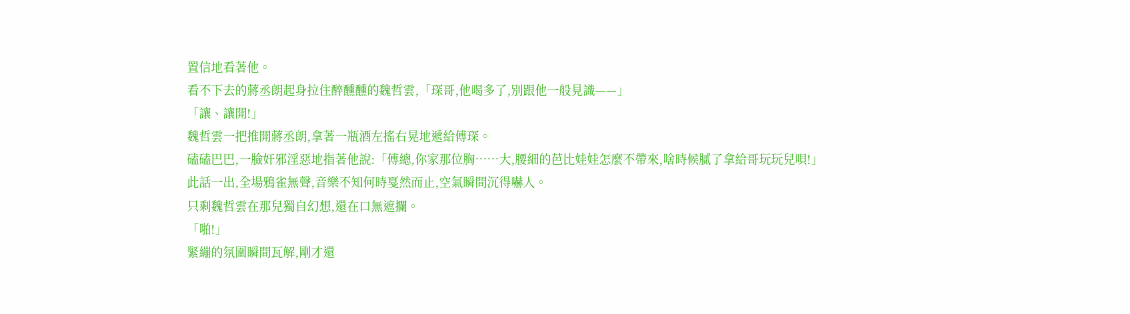置信地看著他。
看不下去的蔣丞朗起身拉住醉醺醺的魏哲雲,「琛哥,他喝多了,別跟他一般見識——」
「讓、讓開!」
魏哲雲一把推開蔣丞朗,拿著一瓶酒左搖右晃地遞給傅琛。
磕磕巴巴,一臉奸邪淫惡地指著他說:「傅總,你家那位胸……大,腰細的芭比娃娃怎麼不帶來,啥時候膩了拿給哥玩玩兒唄!」
此話一出,全場鴉雀無聲,音樂不知何時戛然而止,空氣瞬間沉得嚇人。
只剩魏哲雲在那兒獨自幻想,還在口無遮攔。
「啪!」
緊繃的氛圍瞬間瓦解,剛才還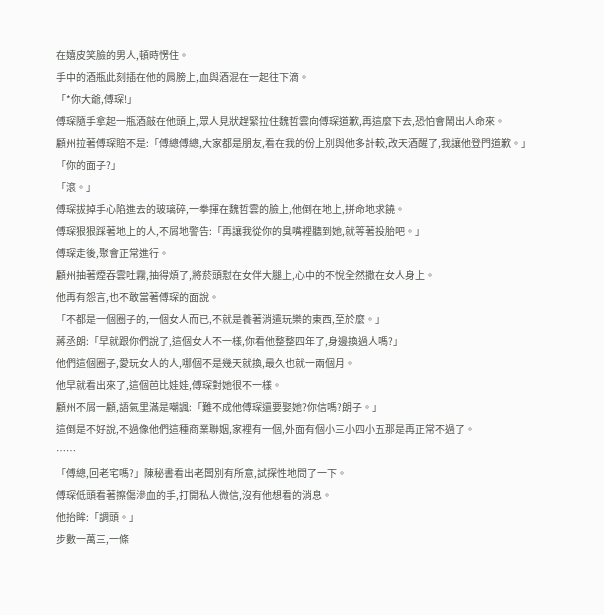在嬉皮笑臉的男人,頓時愣住。
手中的酒瓶此刻插在他的肩膀上,血與酒混在一起往下滴。
「*你大爺,傅琛!」
傅琛隨手拿起一瓶酒敲在他頭上,眾人見狀趕緊拉住魏哲雲向傅琛道歉,再這麼下去,恐怕會鬧出人命來。
顧州拉著傅琛賠不是:「傅總傅總,大家都是朋友,看在我的份上別與他多計較,改天酒醒了,我讓他登門道歉。」
「你的面子?」
「滾。」
傅琛拔掉手心陷進去的玻璃碎,一拳揮在魏哲雲的臉上,他倒在地上,拼命地求饒。
傅琛狠狠踩著地上的人,不屑地警告:「再讓我從你的臭嘴裡聽到她,就等著投胎吧。」
傅琛走後,聚會正常進行。
顧州抽著煙吞雲吐霧,抽得煩了,將菸頭懟在女伴大腿上,心中的不悅全然撒在女人身上。
他再有怨言,也不敢當著傅琛的面說。
「不都是一個圈子的,一個女人而已,不就是養著消遣玩樂的東西,至於麼。」
蔣丞朗:「早就跟你們說了,這個女人不一樣,你看他整整四年了,身邊換過人嗎?」
他們這個圈子,愛玩女人的人,哪個不是幾天就換,最久也就一兩個月。
他早就看出來了,這個芭比娃娃,傅琛對她很不一樣。
顧州不屑一顧,語氣里滿是嘲諷:「難不成他傅琛還要娶她?你信嗎?朗子。」
這倒是不好說,不過像他們這種商業聯姻,家裡有一個,外面有個小三小四小五那是再正常不過了。
……
「傅總,回老宅嗎?」陳秘書看出老闆別有所意,試探性地問了一下。
傅琛低頭看著擦傷滲血的手,打開私人微信,沒有他想看的消息。
他抬眸:「調頭。」
步數一萬三,一條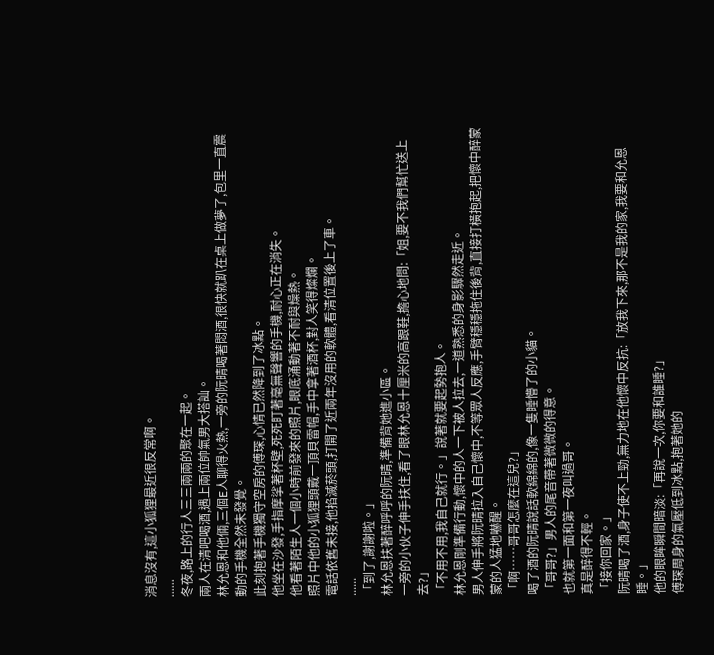消息沒有,這小狐狸最近很反常啊。
......
冬夜,路上的行人三三兩兩的聚在一起。
兩人在清吧喝酒,遇上兩位帥氣男大搭訕。
林允恩和他倆,三個E人聊得火熱,一旁的阮晴喝著悶酒,很快就趴在桌上做夢了,包里一直震動的手機全然未發覺。
此刻抱著手機獨守空房的傅琛,心情已然降到了冰點。
他坐在沙發,手指摩挲著杯壁,死死盯著毫無聲響的手機,耐心正在消失。
他看著陌生人一個小時前發來的照片,眼底涌動著不耐與燥熱。
照片中他的小狐狸頭戴一頂貝雷帽,手中拿著酒杯,對人笑得燦爛。
電話依舊未接,他掐滅菸頭,打開了近兩年沒用的軟體,看清位置後上了車。
......
「到了,謝謝啦。」
林允恩扶著醉呼呼的阮晴,準備背她進小區。
一旁的小伙子伸手扶住,看了眼林允恩十厘米的高跟鞋,擔心地問:「姐,要不我們幫忙送上去?」
「不用不用,我自己就行。」說著就要起勢抱人。
林允恩剛準備行動,懷中的人一下被人拉去,一道熟悉的身影驟然走近。
男人伸手將阮晴拉入自己懷中,不等眾人反應,手臂穩穩拖住後背,直接打橫抱起,把懷中醉蒙蒙的人猛地嚇醒。
「啊……哥哥怎麼在這兒?」
喝了酒的阮晴說話軟綿綿的,像一隻睡懵了的小貓。
「哥哥?」男人的尾音帶著微微的得意。
也就第一面和第一夜叫過哥。
真是醉得不輕。
「接你回家。」
阮晴喝了酒,身子使不上勁,無力地在他懷中反抗:「放我下來,那不是我的家,我要和允恩睡。」
他的眼眸瞬間暗淡:「再說一次,你要和誰睡?」
傅琛周身的氣壓低到冰點,抱著她的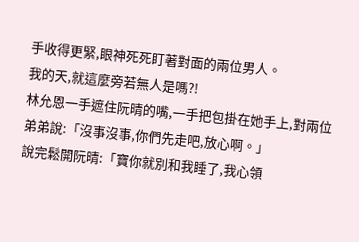手收得更緊,眼神死死盯著對面的兩位男人。
我的天,就這麼旁若無人是嗎?!
林允恩一手遮住阮晴的嘴,一手把包掛在她手上,對兩位弟弟說:「沒事沒事,你們先走吧,放心啊。」
說完鬆開阮晴:「寶你就別和我睡了,我心領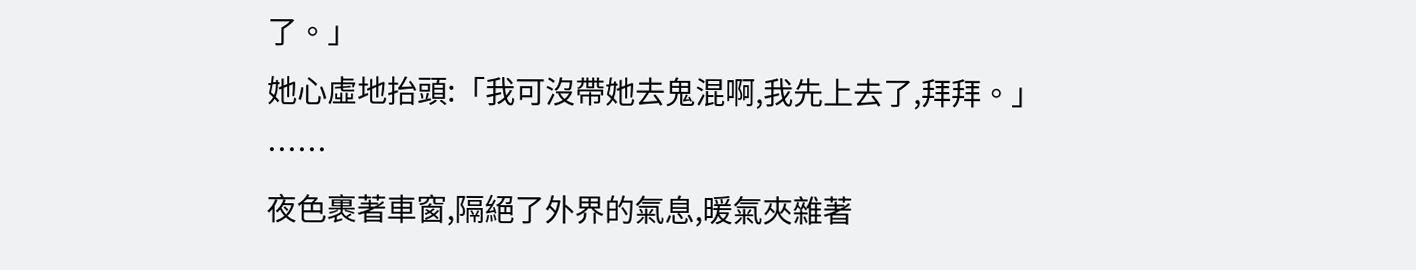了。」
她心虛地抬頭:「我可沒帶她去鬼混啊,我先上去了,拜拜。」
……
夜色裹著車窗,隔絕了外界的氣息,暖氣夾雜著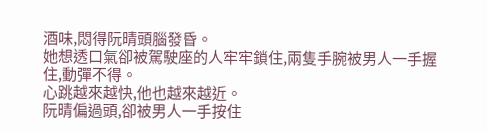酒味,悶得阮晴頭腦發昏。
她想透口氣卻被駕駛座的人牢牢鎖住,兩隻手腕被男人一手握住,動彈不得。
心跳越來越快,他也越來越近。
阮晴偏過頭,卻被男人一手按住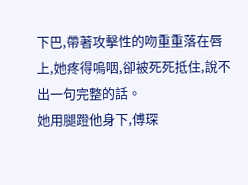下巴,帶著攻擊性的吻重重落在唇上,她疼得嗚咽,卻被死死抵住,說不出一句完整的話。
她用腿蹬他身下,傅琛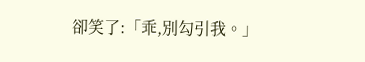卻笑了:「乖,別勾引我。」